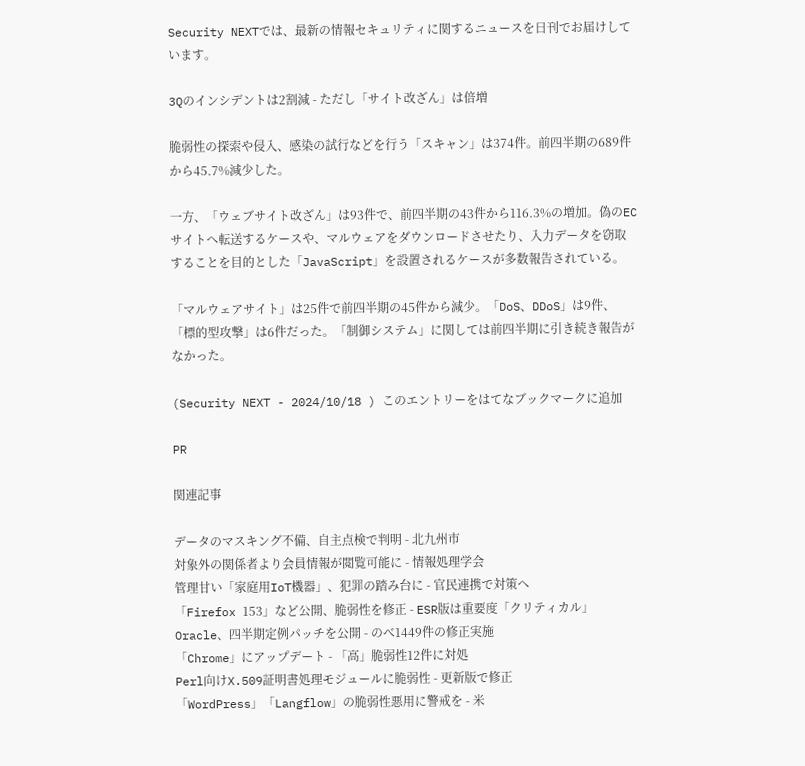Security NEXTでは、最新の情報セキュリティに関するニュースを日刊でお届けしています。

3Qのインシデントは2割減 - ただし「サイト改ざん」は倍増

脆弱性の探索や侵入、感染の試行などを行う「スキャン」は374件。前四半期の689件から45.7%減少した。

一方、「ウェブサイト改ざん」は93件で、前四半期の43件から116.3%の増加。偽のECサイトへ転送するケースや、マルウェアをダウンロードさせたり、入力データを窃取することを目的とした「JavaScript」を設置されるケースが多数報告されている。

「マルウェアサイト」は25件で前四半期の45件から減少。「DoS、DDoS」は9件、「標的型攻撃」は6件だった。「制御システム」に関しては前四半期に引き続き報告がなかった。

(Security NEXT - 2024/10/18 ) このエントリーをはてなブックマークに追加

PR

関連記事

データのマスキング不備、自主点検で判明 - 北九州市
対象外の関係者より会員情報が閲覧可能に - 情報処理学会
管理甘い「家庭用IoT機器」、犯罪の踏み台に - 官民連携で対策へ
「Firefox 153」など公開、脆弱性を修正 - ESR版は重要度「クリティカル」
Oracle、四半期定例パッチを公開 - のべ1449件の修正実施
「Chrome」にアップデート - 「高」脆弱性12件に対処
Perl向けX.509証明書処理モジュールに脆弱性 - 更新版で修正
「WordPress」「Langflow」の脆弱性悪用に警戒を - 米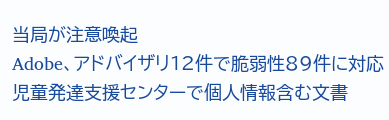当局が注意喚起
Adobe、アドバイザリ12件で脆弱性89件に対応
児童発達支援センターで個人情報含む文書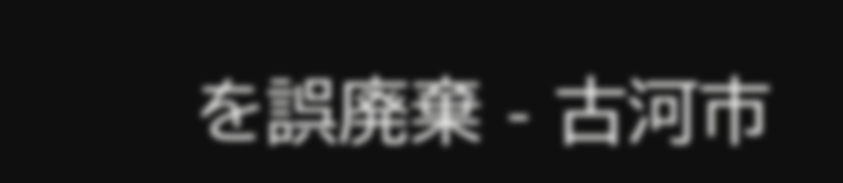を誤廃棄 - 古河市